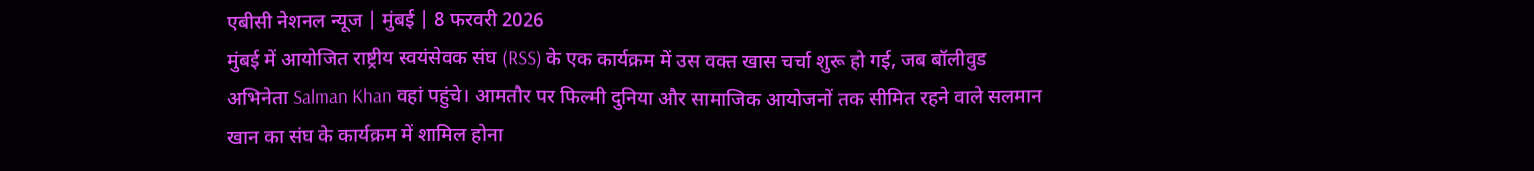एबीसी नेशनल न्यूज | मुंबई | 8 फरवरी 2026
मुंबई में आयोजित राष्ट्रीय स्वयंसेवक संघ (RSS) के एक कार्यक्रम में उस वक्त खास चर्चा शुरू हो गई, जब बॉलीवुड अभिनेता Salman Khan वहां पहुंचे। आमतौर पर फिल्मी दुनिया और सामाजिक आयोजनों तक सीमित रहने वाले सलमान खान का संघ के कार्यक्रम में शामिल होना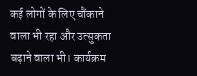कई लोगों के लिए चौंकाने वाला भी रहा और उत्सुकता बढ़ाने वाला भी। कार्यक्रम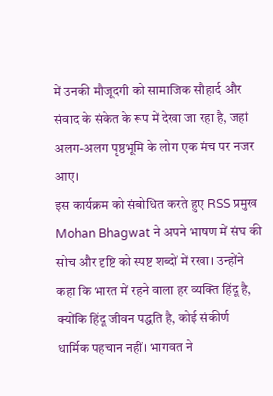में उनकी मौजूदगी को सामाजिक सौहार्द और संवाद के संकेत के रूप में देखा जा रहा है, जहां अलग-अलग पृष्ठभूमि के लोग एक मंच पर नजर आए।
इस कार्यक्रम को संबोधित करते हुए RSS प्रमुख Mohan Bhagwat ने अपने भाषण में संघ की सोच और दृष्टि को स्पष्ट शब्दों में रखा। उन्होंने कहा कि भारत में रहने वाला हर व्यक्ति हिंदू है, क्योंकि हिंदू जीवन पद्धति है, कोई संकीर्ण धार्मिक पहचान नहीं। भागवत ने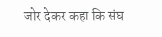जोर देकर कहा कि संघ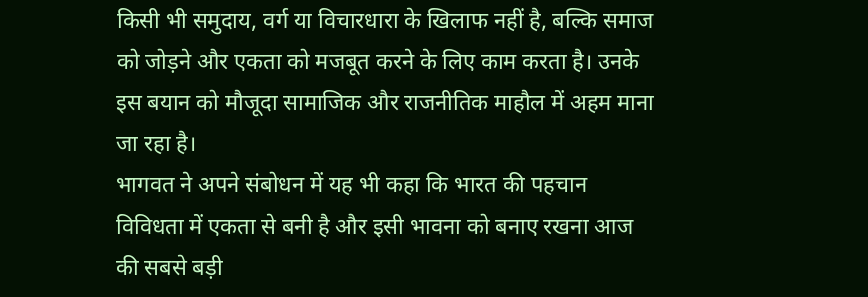किसी भी समुदाय, वर्ग या विचारधारा के खिलाफ नहीं है, बल्कि समाज को जोड़ने और एकता को मजबूत करने के लिए काम करता है। उनके इस बयान को मौजूदा सामाजिक और राजनीतिक माहौल में अहम माना जा रहा है।
भागवत ने अपने संबोधन में यह भी कहा कि भारत की पहचान विविधता में एकता से बनी है और इसी भावना को बनाए रखना आज की सबसे बड़ी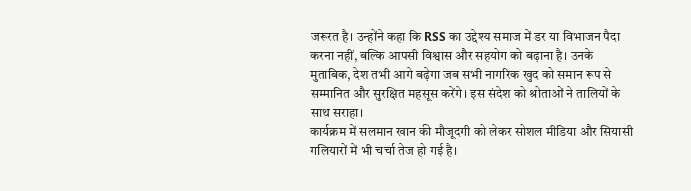जरूरत है। उन्होंने कहा कि RSS का उद्देश्य समाज में डर या विभाजन पैदा करना नहीं, बल्कि आपसी विश्वास और सहयोग को बढ़ाना है। उनके मुताबिक, देश तभी आगे बढ़ेगा जब सभी नागरिक खुद को समान रूप से सम्मानित और सुरक्षित महसूस करेंगे। इस संदेश को श्रोताओं ने तालियों के साथ सराहा।
कार्यक्रम में सलमान खान की मौजूदगी को लेकर सोशल मीडिया और सियासी गलियारों में भी चर्चा तेज हो गई है।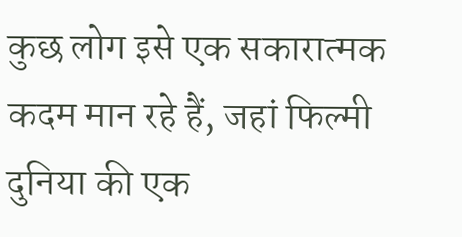कुछ लोग इसे एक सकारात्मक कदम मान रहे हैं, जहां फिल्मी दुनिया की एक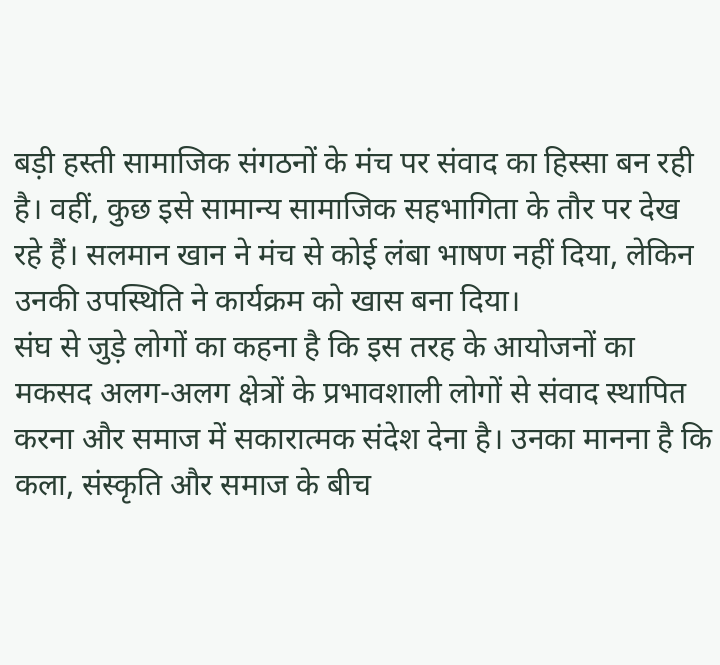बड़ी हस्ती सामाजिक संगठनों के मंच पर संवाद का हिस्सा बन रही है। वहीं, कुछ इसे सामान्य सामाजिक सहभागिता के तौर पर देख रहे हैं। सलमान खान ने मंच से कोई लंबा भाषण नहीं दिया, लेकिन उनकी उपस्थिति ने कार्यक्रम को खास बना दिया।
संघ से जुड़े लोगों का कहना है कि इस तरह के आयोजनों का मकसद अलग-अलग क्षेत्रों के प्रभावशाली लोगों से संवाद स्थापित करना और समाज में सकारात्मक संदेश देना है। उनका मानना है कि कला, संस्कृति और समाज के बीच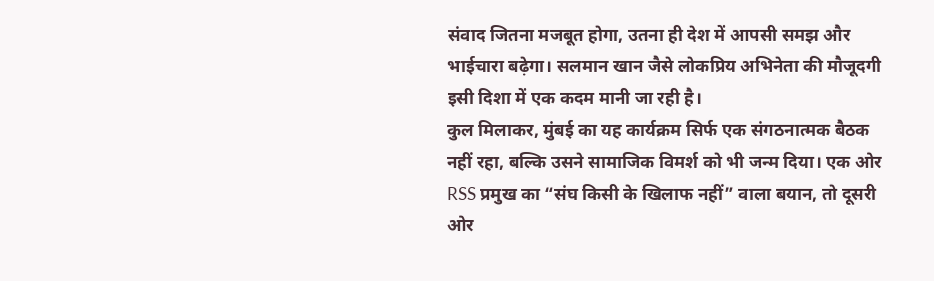संवाद जितना मजबूत होगा, उतना ही देश में आपसी समझ और भाईचारा बढ़ेगा। सलमान खान जैसे लोकप्रिय अभिनेता की मौजूदगी इसी दिशा में एक कदम मानी जा रही है।
कुल मिलाकर, मुंबई का यह कार्यक्रम सिर्फ एक संगठनात्मक बैठक नहीं रहा, बल्कि उसने सामाजिक विमर्श को भी जन्म दिया। एक ओर RSS प्रमुख का “संघ किसी के खिलाफ नहीं” वाला बयान, तो दूसरी ओर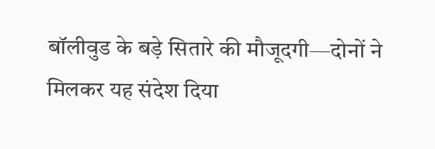बॉलीवुड के बड़े सितारे की मौजूदगी—दोनों ने मिलकर यह संदेश दिया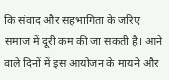कि संवाद और सहभागिता के जरिए समाज में दूरी कम की जा सकती है। आने वाले दिनों में इस आयोजन के मायने और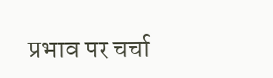प्रभाव पर चर्चा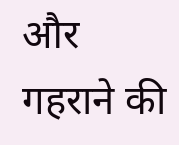और गहराने की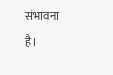संभावना है।